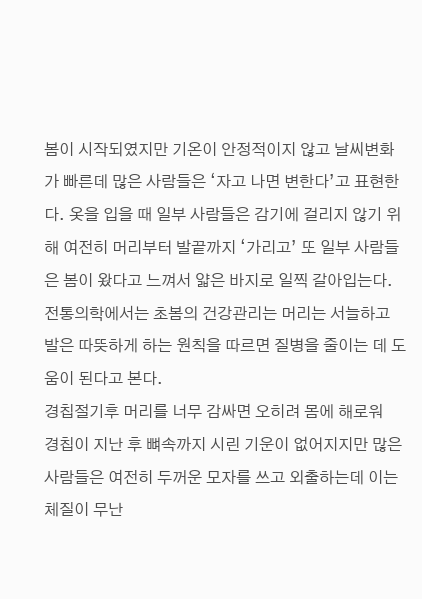봄이 시작되였지만 기온이 안정적이지 않고 날씨변화가 빠른데 많은 사람들은 ‘자고 나면 변한다’고 표현한다. 옷을 입을 때 일부 사람들은 감기에 걸리지 않기 위해 여전히 머리부터 발끝까지 ‘가리고’ 또 일부 사람들은 봄이 왔다고 느껴서 얇은 바지로 일찍 갈아입는다.
전통의학에서는 초봄의 건강관리는 머리는 서늘하고 발은 따뜻하게 하는 원칙을 따르면 질병을 줄이는 데 도움이 된다고 본다.
경칩절기후 머리를 너무 감싸면 오히려 몸에 해로워
경칩이 지난 후 뼈속까지 시린 기운이 없어지지만 많은 사람들은 여전히 두꺼운 모자를 쓰고 외출하는데 이는 체질이 무난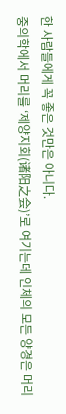한 사람들에게 꼭 좋은 것만은 아니다.
중의학에서 머리를 ‘제양지회(诸阳之会)’로 여기는데 인체의 모든 양경은 머리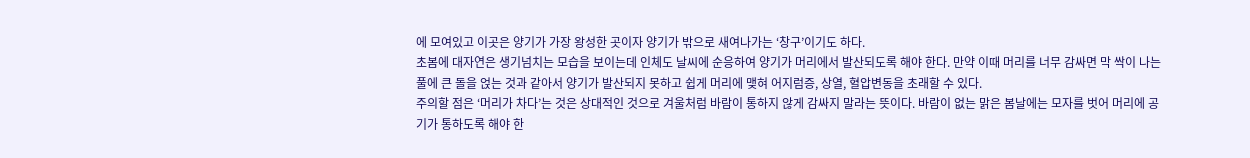에 모여있고 이곳은 양기가 가장 왕성한 곳이자 양기가 밖으로 새여나가는 ‘창구’이기도 하다.
초봄에 대자연은 생기넘치는 모습을 보이는데 인체도 날씨에 순응하여 양기가 머리에서 발산되도록 해야 한다. 만약 이때 머리를 너무 감싸면 막 싹이 나는 풀에 큰 돌을 얹는 것과 같아서 양기가 발산되지 못하고 쉽게 머리에 맺혀 어지럼증, 상열, 혈압변동을 초래할 수 있다.
주의할 점은 ‘머리가 차다’는 것은 상대적인 것으로 겨울처럼 바람이 통하지 않게 감싸지 말라는 뜻이다. 바람이 없는 맑은 봄날에는 모자를 벗어 머리에 공기가 통하도록 해야 한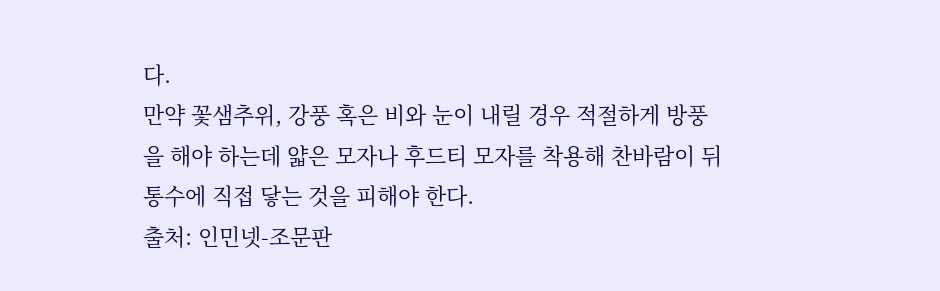다.
만약 꽃샘추위, 강풍 혹은 비와 눈이 내릴 경우 적절하게 방풍을 해야 하는데 얇은 모자나 후드티 모자를 착용해 찬바람이 뒤통수에 직접 닿는 것을 피해야 한다.
출처: 인민넷-조문판